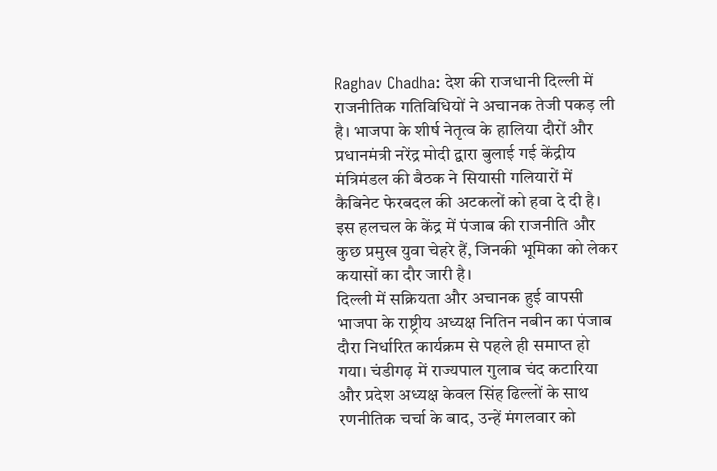Raghav Chadha: देश की राजधानी दिल्ली में राजनीतिक गतिविधियों ने अचानक तेजी पकड़ ली है। भाजपा के शीर्ष नेतृत्व के हालिया दौरों और प्रधानमंत्री नरेंद्र मोदी द्वारा बुलाई गई केंद्रीय मंत्रिमंडल की बैठक ने सियासी गलियारों में कैबिनेट फेरबदल की अटकलों को हवा दे दी है। इस हलचल के केंद्र में पंजाब की राजनीति और कुछ प्रमुख युवा चेहरे हैं, जिनकी भूमिका को लेकर कयासों का दौर जारी है।
दिल्ली में सक्रियता और अचानक हुई वापसी
भाजपा के राष्ट्रीय अध्यक्ष नितिन नबीन का पंजाब दौरा निर्धारित कार्यक्रम से पहले ही समाप्त हो गया। चंडीगढ़ में राज्यपाल गुलाब चंद कटारिया और प्रदेश अध्यक्ष केवल सिंह ढिल्लों के साथ रणनीतिक चर्चा के बाद, उन्हें मंगलवार को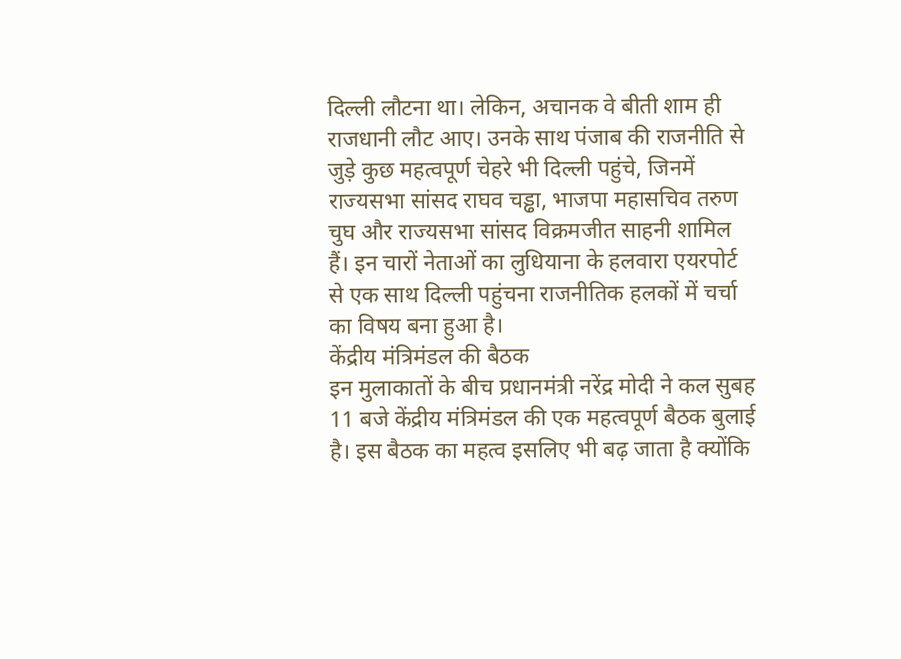दिल्ली लौटना था। लेकिन, अचानक वे बीती शाम ही राजधानी लौट आए। उनके साथ पंजाब की राजनीति से जुड़े कुछ महत्वपूर्ण चेहरे भी दिल्ली पहुंचे, जिनमें राज्यसभा सांसद राघव चड्ढा, भाजपा महासचिव तरुण चुघ और राज्यसभा सांसद विक्रमजीत साहनी शामिल हैं। इन चारों नेताओं का लुधियाना के हलवारा एयरपोर्ट से एक साथ दिल्ली पहुंचना राजनीतिक हलकों में चर्चा का विषय बना हुआ है।
केंद्रीय मंत्रिमंडल की बैठक
इन मुलाकातों के बीच प्रधानमंत्री नरेंद्र मोदी ने कल सुबह 11 बजे केंद्रीय मंत्रिमंडल की एक महत्वपूर्ण बैठक बुलाई है। इस बैठक का महत्व इसलिए भी बढ़ जाता है क्योंकि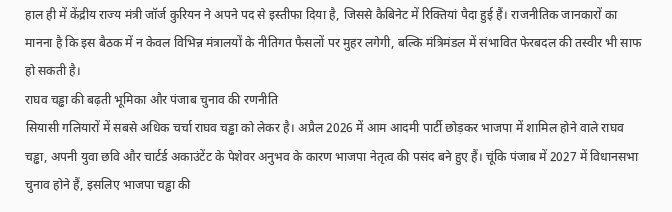हाल ही में केंद्रीय राज्य मंत्री जॉर्ज कुरियन ने अपने पद से इस्तीफा दिया है, जिससे कैबिनेट में रिक्तियां पैदा हुई हैं। राजनीतिक जानकारों का मानना है कि इस बैठक में न केवल विभिन्न मंत्रालयों के नीतिगत फैसलों पर मुहर लगेगी, बल्कि मंत्रिमंडल में संभावित फेरबदल की तस्वीर भी साफ हो सकती है।
राघव चड्ढा की बढ़ती भूमिका और पंजाब चुनाव की रणनीति
सियासी गलियारों में सबसे अधिक चर्चा राघव चड्ढा को लेकर है। अप्रैल 2026 में आम आदमी पार्टी छोड़कर भाजपा में शामिल होने वाले राघव चड्ढा, अपनी युवा छवि और चार्टर्ड अकाउंटेंट के पेशेवर अनुभव के कारण भाजपा नेतृत्व की पसंद बने हुए हैं। चूंकि पंजाब में 2027 में विधानसभा चुनाव होने हैं, इसलिए भाजपा चड्ढा की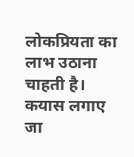लोकप्रियता का लाभ उठाना चाहती है। कयास लगाए जा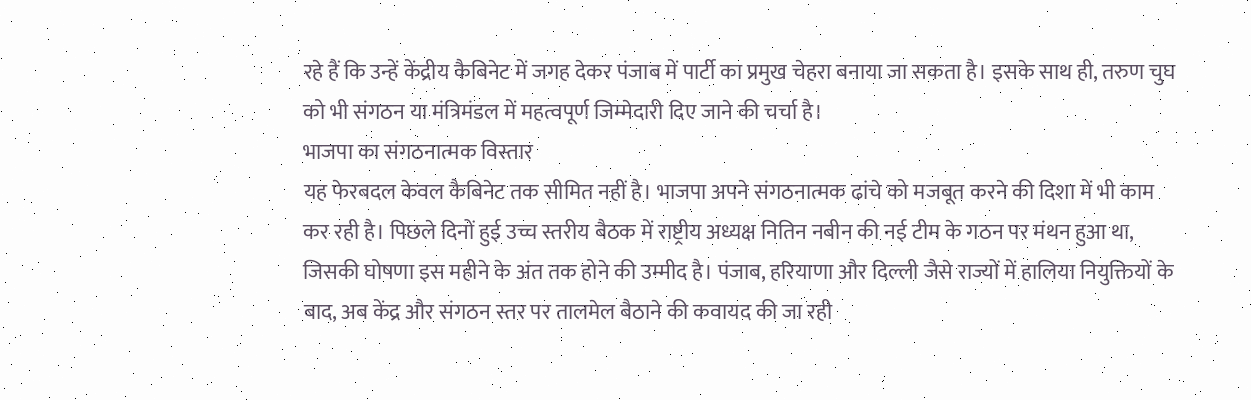रहे हैं कि उन्हें केंद्रीय कैबिनेट में जगह देकर पंजाब में पार्टी का प्रमुख चेहरा बनाया जा सकता है। इसके साथ ही, तरुण चुघ को भी संगठन या मंत्रिमंडल में महत्वपूर्ण जिम्मेदारी दिए जाने की चर्चा है।
भाजपा का संगठनात्मक विस्तार
यह फेरबदल केवल कैबिनेट तक सीमित नहीं है। भाजपा अपने संगठनात्मक ढांचे को मजबूत करने की दिशा में भी काम कर रही है। पिछले दिनों हुई उच्च स्तरीय बैठक में राष्ट्रीय अध्यक्ष नितिन नबीन की नई टीम के गठन पर मंथन हुआ था, जिसकी घोषणा इस महीने के अंत तक होने की उम्मीद है। पंजाब, हरियाणा और दिल्ली जैसे राज्यों में हालिया नियुक्तियों के बाद, अब केंद्र और संगठन स्तर पर तालमेल बैठाने की कवायद की जा रही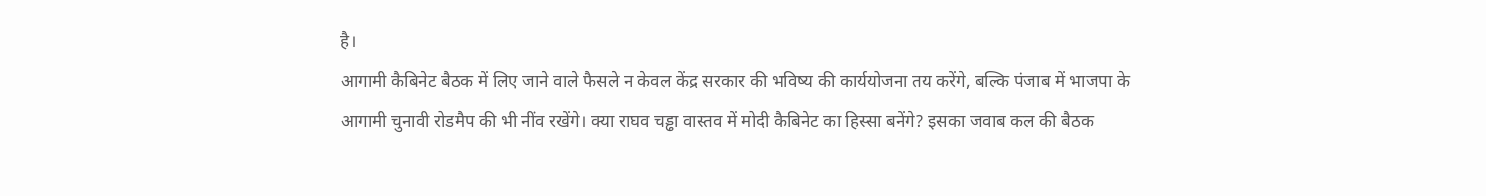है।
आगामी कैबिनेट बैठक में लिए जाने वाले फैसले न केवल केंद्र सरकार की भविष्य की कार्ययोजना तय करेंगे, बल्कि पंजाब में भाजपा के आगामी चुनावी रोडमैप की भी नींव रखेंगे। क्या राघव चड्ढा वास्तव में मोदी कैबिनेट का हिस्सा बनेंगे? इसका जवाब कल की बैठक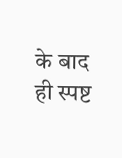के बाद ही स्पष्ट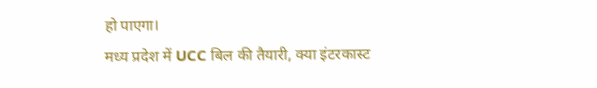हो पाएगा।
मध्य प्रदेश में UCC बिल की तैयारी, क्या इंटरकास्ट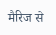मैरिज से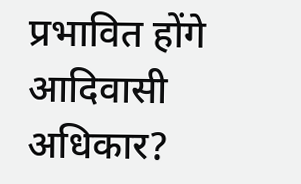प्रभावित होंगे आदिवासी अधिकार?